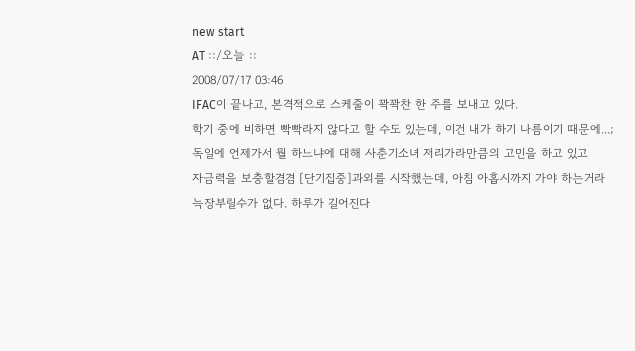new start
AT ::/오늘 ::
2008/07/17 03:46
IFAC이 끝나고, 본격적으로 스케줄이 꽉꽉찬 한 주를 보내고 있다.
학기 중에 비하면 빡빡라지 않다고 할 수도 있는데, 이건 내가 하기 나름이기 때문에...;
독일에 언제가서 뭘 하느냐에 대해 사춘기소녀 저리가라만큼의 고민을 하고 있고
자금력을 보충할겸겸 [단기집중]과외를 시작했는데, 아침 아홉시까지 가야 하는거라
늑장부릴수가 없다. 하루가 길어진다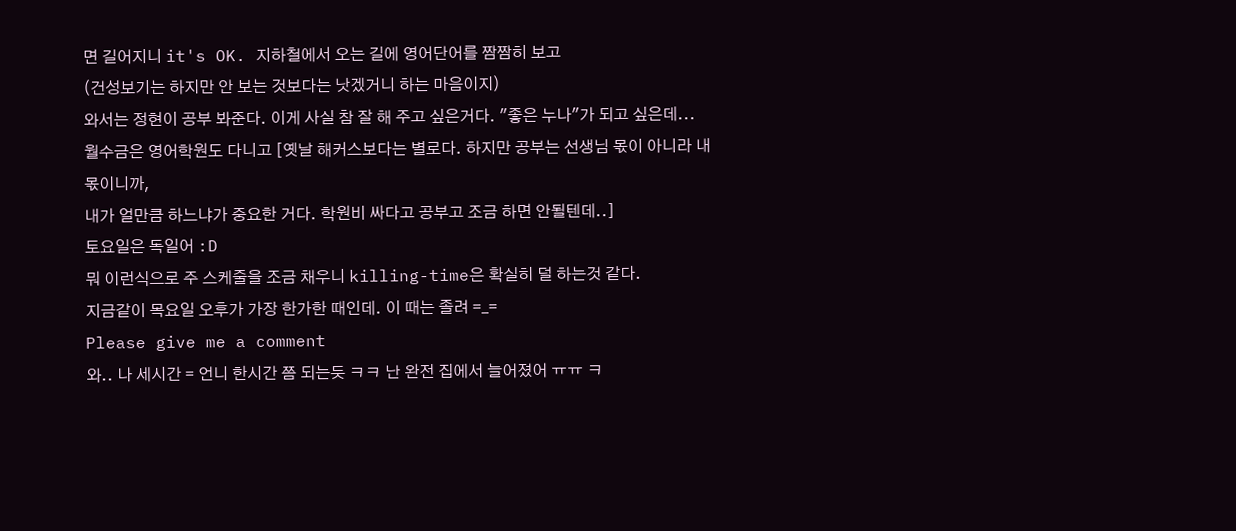면 길어지니 it's OK. 지하철에서 오는 길에 영어단어를 짬짬히 보고
(건성보기는 하지만 안 보는 것보다는 낫겠거니 하는 마음이지)
와서는 정현이 공부 봐준다. 이게 사실 참 잘 해 주고 싶은거다. "좋은 누나"가 되고 싶은데...
월수금은 영어학원도 다니고 [옛날 해커스보다는 별로다. 하지만 공부는 선생님 몫이 아니라 내 몫이니까,
내가 얼만큼 하느냐가 중요한 거다. 학원비 싸다고 공부고 조금 하면 안될텐데..]
토요일은 독일어 :D
뭐 이런식으로 주 스케줄을 조금 채우니 killing-time은 확실히 덜 하는것 같다.
지금같이 목요일 오후가 가장 한가한 때인데. 이 때는 졸려 =_=
Please give me a comment
와.. 나 세시간 = 언니 한시간 쯤 되는듯 ㅋㅋ 난 완전 집에서 늘어졌어 ㅠㅠ ㅋ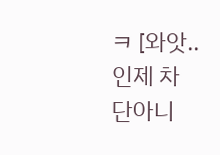ㅋ [와앗.. 인제 차단아니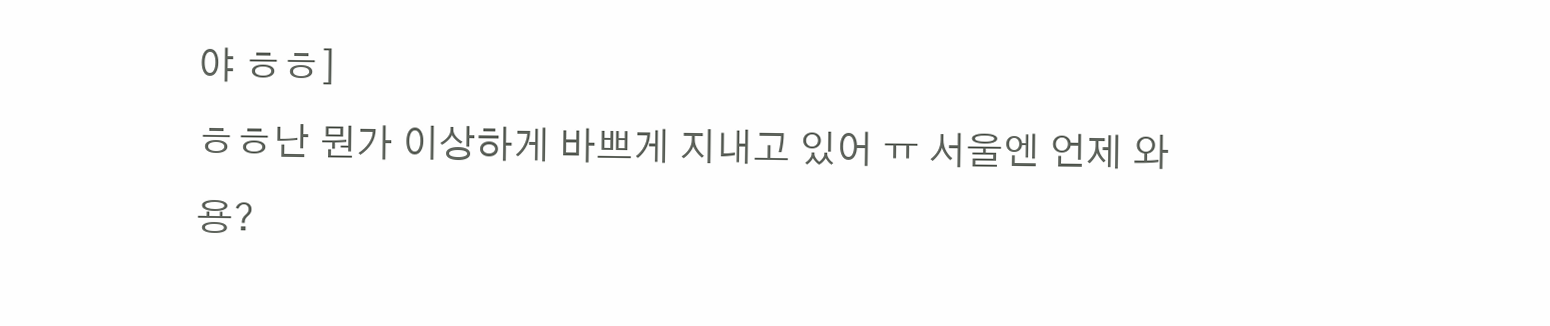야 ㅎㅎ]
ㅎㅎ난 뭔가 이상하게 바쁘게 지내고 있어 ㅠ 서울엔 언제 와용?